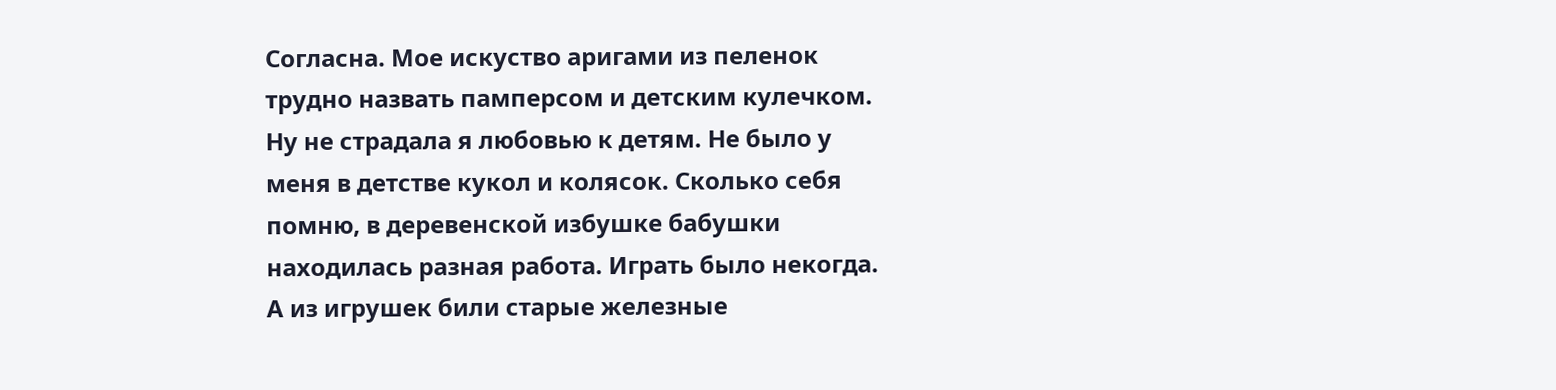Согласна. Мое искуство аригами из пеленок трудно назвать памперсом и детским кулечком. Ну не страдала я любовью к детям. Не было у меня в детстве кукол и колясок. Сколько себя помню, в деревенской избушке бабушки находилась разная работа. Играть было некогда. А из игрушек били старые железные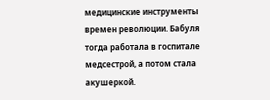медицинские инструменты времен революции. Бабуля тогда работала в госпитале медсестрой, а потом стала акушеркой.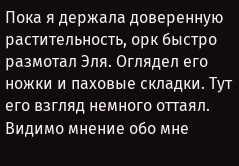Пока я держала доверенную растительность, орк быстро размотал Эля. Оглядел его ножки и паховые складки. Тут его взгляд немного оттаял. Видимо мнение обо мне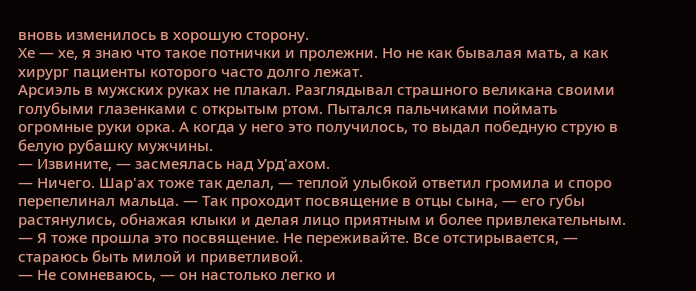вновь изменилось в хорошую сторону.
Хе — хе, я знаю что такое потнички и пролежни. Но не как бывалая мать, а как хирург пациенты которого часто долго лежат.
Арсиэль в мужских руках не плакал. Разглядывал страшного великана своими голубыми глазенками с открытым ртом. Пытался пальчиками поймать огромные руки орка. А когда у него это получилось, то выдал победную струю в белую рубашку мужчины.
— Извините, — засмеялась над Урд'ахом.
— Ничего. Шар'ах тоже так делал, — теплой улыбкой ответил громила и споро перепелинал мальца. — Так проходит посвящение в отцы сына, — его губы растянулись, обнажая клыки и делая лицо приятным и более привлекательным.
— Я тоже прошла это посвящение. Не переживайте. Все отстирывается, — стараюсь быть милой и приветливой.
— Не сомневаюсь, — он настолько легко и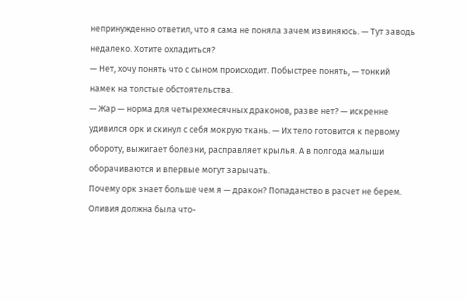непринужденно ответил, что я сама не поняла зачем извиняюсь. — Тут заводь недалеко. Хотите охладиться?
— Нет, хочу понять что с сыном происходит. Побыстрее понять, — тонкий намек на толстые обстоятельства.
— Жар — норма для четырехмесячных драконов, разве нет? — искренне удивился орк и скинул с себя мокрую ткань. — Их тело готовится к первому обороту, выжигает болезни, расправляет крылья. А в полгода малыши оборачиваются и впервые могут зарычать.
Почему орк знает больше чем я — дракон? Попаданство в расчет не берем. Оливия должна была что-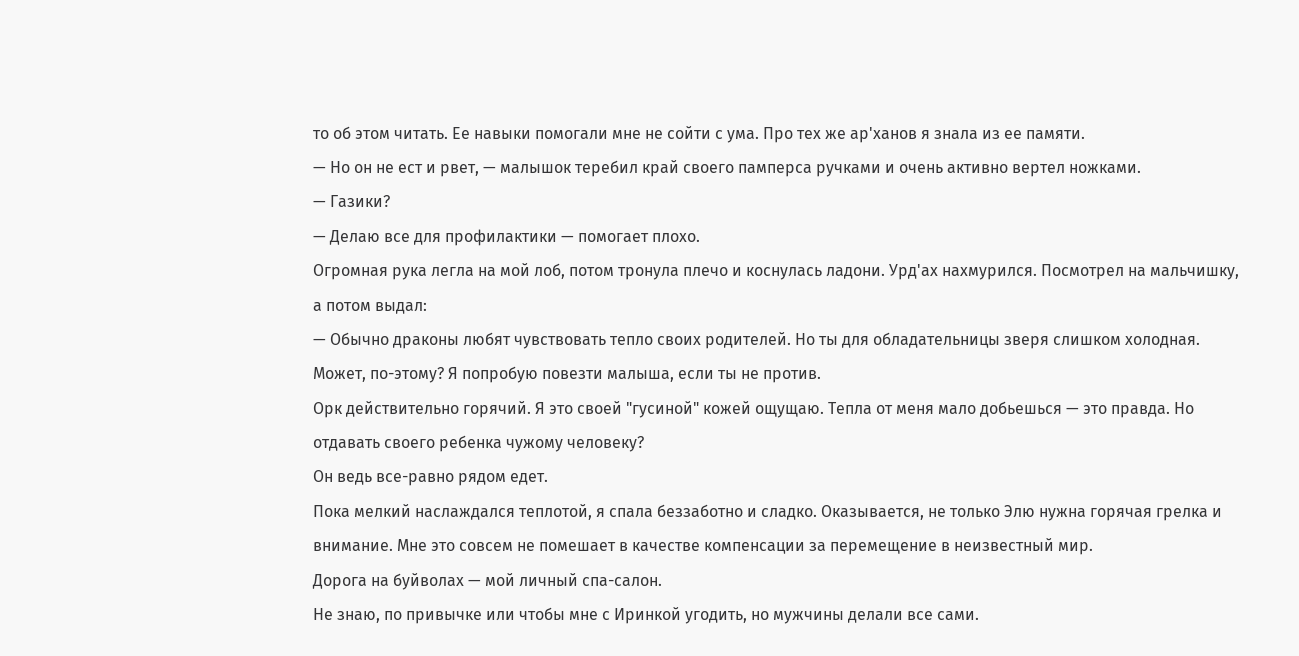то об этом читать. Ее навыки помогали мне не сойти с ума. Про тех же ар'ханов я знала из ее памяти.
— Но он не ест и рвет, — малышок теребил край своего памперса ручками и очень активно вертел ножками.
— Газики?
— Делаю все для профилактики — помогает плохо.
Огромная рука легла на мой лоб, потом тронула плечо и коснулась ладони. Урд'ах нахмурился. Посмотрел на мальчишку, а потом выдал:
— Обычно драконы любят чувствовать тепло своих родителей. Но ты для обладательницы зверя слишком холодная. Может, по-этому? Я попробую повезти малыша, если ты не против.
Орк действительно горячий. Я это своей "гусиной" кожей ощущаю. Тепла от меня мало добьешься — это правда. Но отдавать своего ребенка чужому человеку?
Он ведь все-равно рядом едет.
Пока мелкий наслаждался теплотой, я спала беззаботно и сладко. Оказывается, не только Элю нужна горячая грелка и внимание. Мне это совсем не помешает в качестве компенсации за перемещение в неизвестный мир.
Дорога на буйволах — мой личный спа-салон.
Не знаю, по привычке или чтобы мне с Иринкой угодить, но мужчины делали все сами.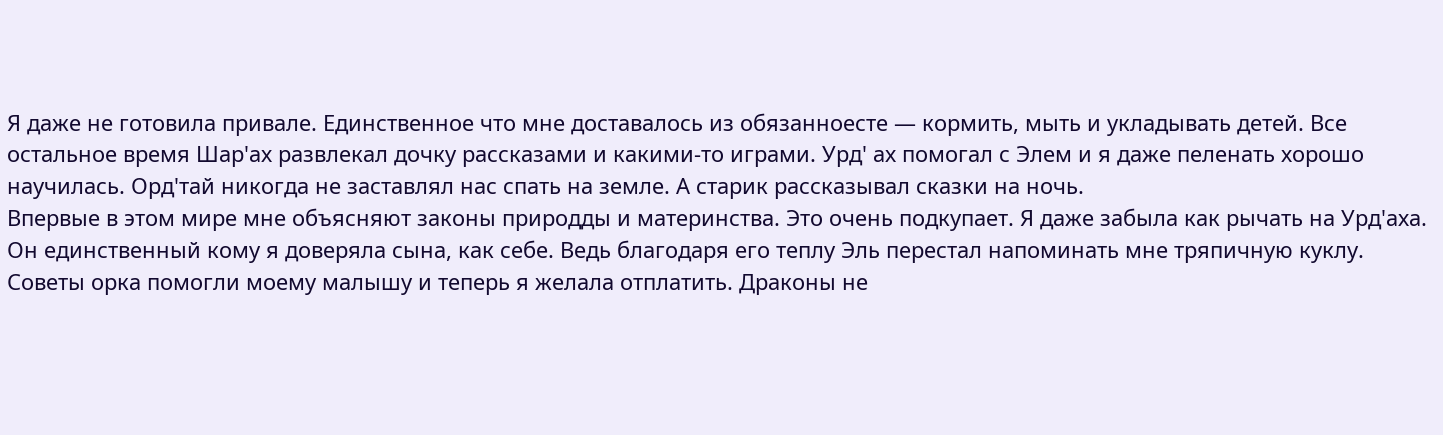Я даже не готовила привале. Единственное что мне доставалось из обязанноесте — кормить, мыть и укладывать детей. Все остальное время Шар'ах развлекал дочку рассказами и какими-то играми. Урд' ах помогал с Элем и я даже пеленать хорошо научилась. Орд'тай никогда не заставлял нас спать на земле. А старик рассказывал сказки на ночь.
Впервые в этом мире мне объясняют законы природды и материнства. Это очень подкупает. Я даже забыла как рычать на Урд'аха. Он единственный кому я доверяла сына, как себе. Ведь благодаря его теплу Эль перестал напоминать мне тряпичную куклу.
Советы орка помогли моему малышу и теперь я желала отплатить. Драконы не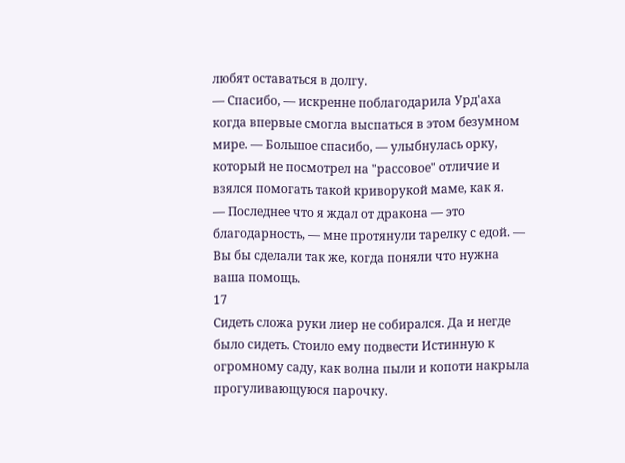любят оставаться в долгу.
— Спасибо, — искренне поблагодарила Урд'аха когда впервые смогла выспаться в этом безумном мире. — Большое спасибо, — улыбнулась орку, который не посмотрел на "рассовое" отличие и взялся помогать такой криворукой маме, как я.
— Последнее что я ждал от дракона — это благодарность, — мне протянули тарелку с едой. — Вы бы сделали так же, когда поняли что нужна ваша помощь.
17
Сидеть сложа руки лиер не собирался. Да и негде было сидеть. Стоило ему подвести Истинную к огромному саду, как волна пыли и копоти накрыла прогуливающуюся парочку.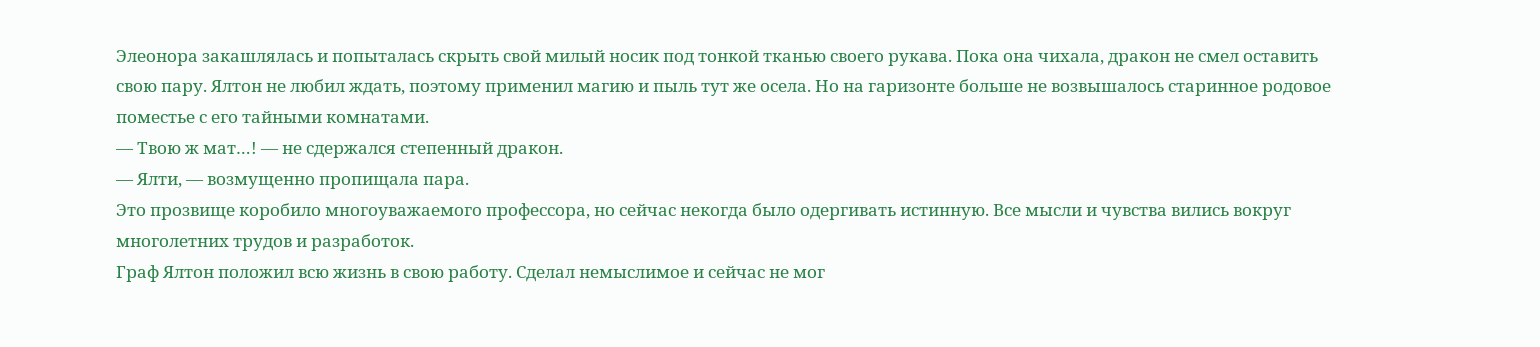Элеонора закашлялась и попыталась скрыть свой милый носик под тонкой тканью своего рукава. Пока она чихала, дракон не смел оставить свою пару. Ялтон не любил ждать, поэтому применил магию и пыль тут же осела. Но на гаризонте больше не возвышалось старинное родовое поместье с его тайными комнатами.
— Твою ж мат…! — не сдержался степенный дракон.
— Ялти, — возмущенно пропищала пара.
Это прозвище коробило многоуважаемого профессора, но сейчас некогда было одергивать истинную. Все мысли и чувства вились вокруг многолетних трудов и разработок.
Граф Ялтон положил всю жизнь в свою работу. Сделал немыслимое и сейчас не мог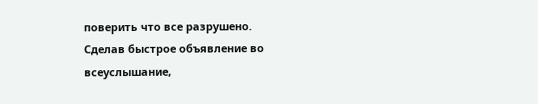поверить что все разрушено.
Сделав быстрое объявление во всеуслышание,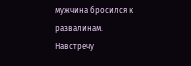мужчина бросился к развалинам.
Навстречу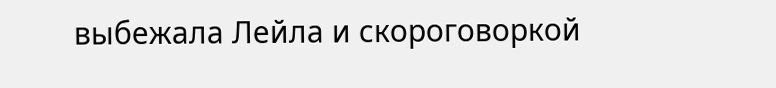выбежала Лейла и скороговоркой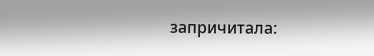запричитала: